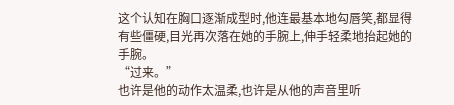这个认知在胸口逐渐成型时,他连最基本地勾唇笑,都显得有些僵硬,目光再次落在她的手腕上,伸手轻柔地抬起她的手腕。
“过来。”
也许是他的动作太温柔,也许是从他的声音里听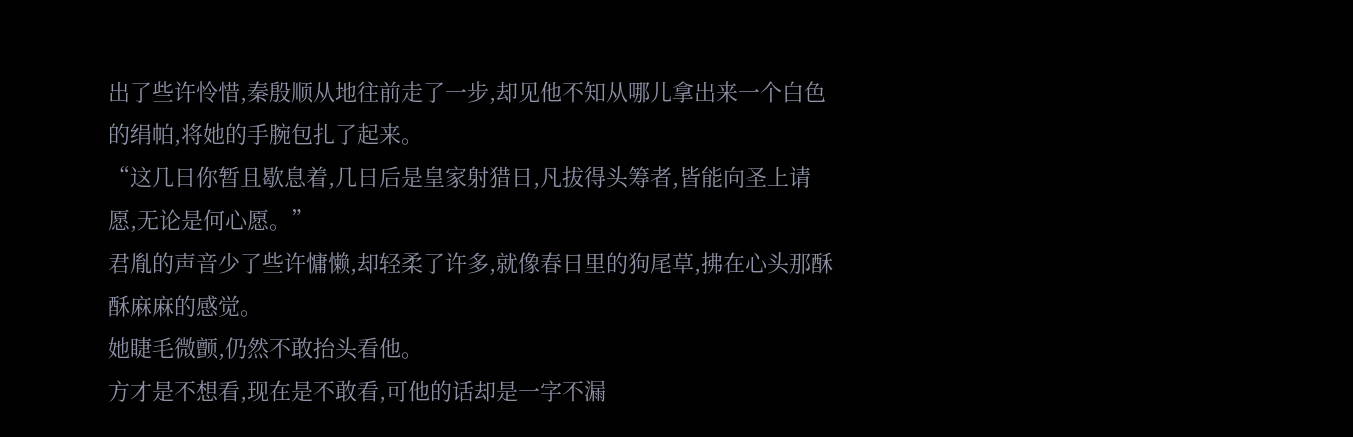出了些许怜惜,秦殷顺从地往前走了一步,却见他不知从哪儿拿出来一个白色的绢帕,将她的手腕包扎了起来。
“这几日你暂且歇息着,几日后是皇家射猎日,凡拔得头筹者,皆能向圣上请愿,无论是何心愿。”
君胤的声音少了些许慵懒,却轻柔了许多,就像春日里的狗尾草,拂在心头那酥酥麻麻的感觉。
她睫毛微颤,仍然不敢抬头看他。
方才是不想看,现在是不敢看,可他的话却是一字不漏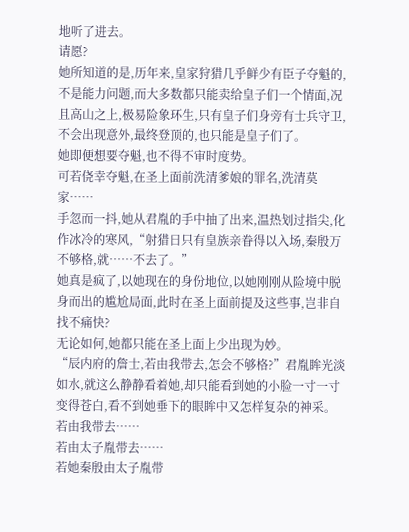地听了进去。
请愿?
她所知道的是,历年来,皇家狩猎几乎鲜少有臣子夺魁的,不是能力问题,而大多数都只能卖给皇子们一个情面,况且高山之上,极易险象环生,只有皇子们身旁有士兵守卫,不会出现意外,最终登顶的,也只能是皇子们了。
她即便想要夺魁,也不得不审时度势。
可若侥幸夺魁,在圣上面前洗清爹娘的罪名,洗清莫家……
手忽而一抖,她从君胤的手中抽了出来,温热划过指尖,化作冰冷的寒风,“射猎日只有皇族亲眷得以入场,秦殷万不够格,就……不去了。”
她真是疯了,以她现在的身份地位,以她刚刚从险境中脱身而出的尴尬局面,此时在圣上面前提及这些事,岂非自找不痛快?
无论如何,她都只能在圣上面上少出现为妙。
“辰内府的詹士,若由我带去,怎会不够格?”君胤眸光淡如水,就这么静静看着她,却只能看到她的小脸一寸一寸变得苍白,看不到她垂下的眼眸中又怎样复杂的神采。
若由我带去……
若由太子胤带去……
若她秦殷由太子胤带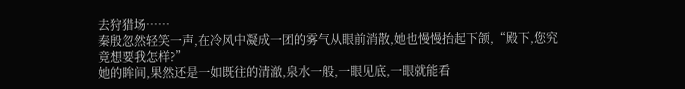去狩猎场……
秦殷忽然轻笑一声,在冷风中凝成一团的雾气从眼前消散,她也慢慢抬起下颌,“殿下,您究竟想要我怎样?”
她的眸间,果然还是一如既往的清澈,泉水一般,一眼见底,一眼就能看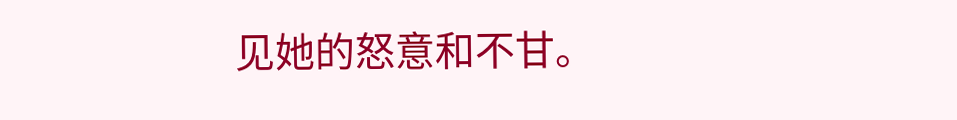见她的怒意和不甘。